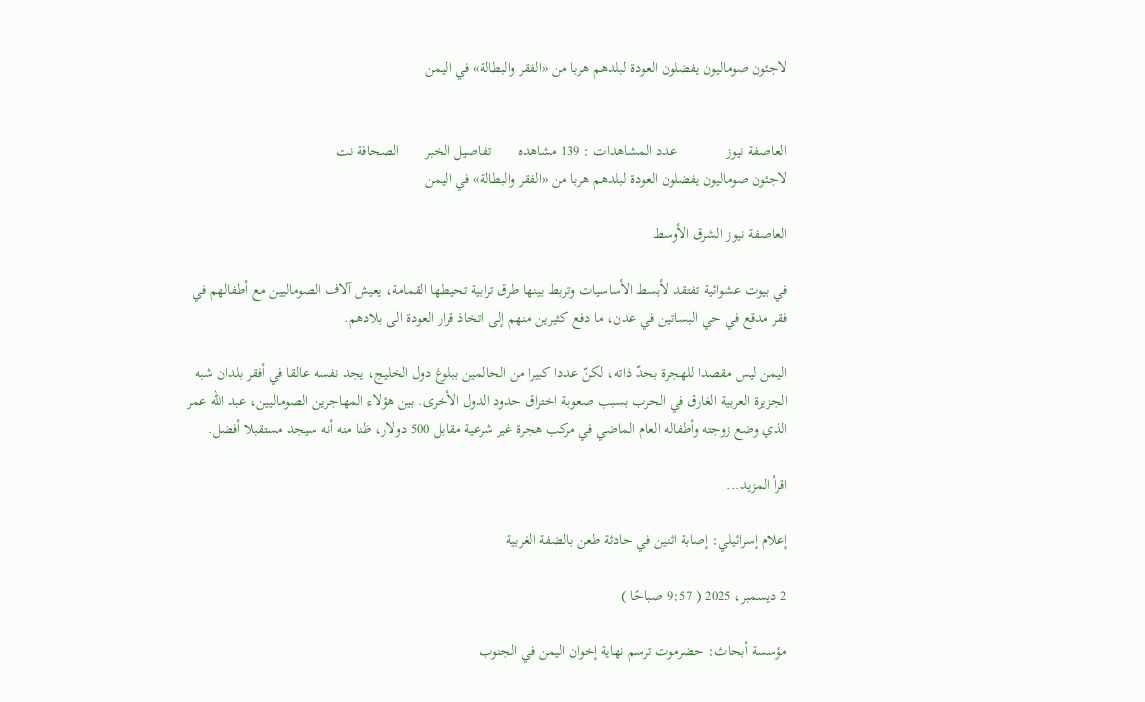لاجئون صوماليون يفضلون العودة لبلدهم هربا من «الفقر والبطالة» في اليمن


العاصفة نيوز             عدد المشاهدات : 139 مشاهده       تفاصيل الخبر       الصحافة نت
لاجئون صوماليون يفضلون العودة لبلدهم هربا من «الفقر والبطالة» في اليمن

العاصفة نيوز الشرق الأوسط

في بيوت عشوائية تفتقد لأبسط الأساسيات وتربط بينها طرق ترابية تحيطها القمامة، يعيش آلاف الصوماليين مع أطفالهم في فقر مدقع في حي البساتين في عدن، ما دفع كثيرين منهم إلى اتخاذ قرار العودة الى بلادهم.

اليمن ليس مقصدا للهجرة بحدّ ذاته، لكنّ عددا كبيرا من الحالمين ببلوغ دول الخليج، يجد نفسه عالقا في أفقر بلدان شبه الجزيرة العربية الغارق في الحرب بسبب صعوبة اختراق حدود الدول الأخرى. بين هؤلاء المهاجرين الصوماليين، عبد الله عمر الذي وضع زوجته وأطفاله العام الماضي في مركب هجرة غير شرعية مقابل 500 دولار، ظنا منه أنه سيجد مستقبلا أفضل.

اقرأ المزيد...

إعلام إسرائيلي: إصابة اثنين في حادثة طعن بالضفة الغربية

2 ديسمبر، 2025 ( 9:57 صباحًا )

مؤسسة أبحاث: حضرموت ترسم نهاية إخوان اليمن في الجنوب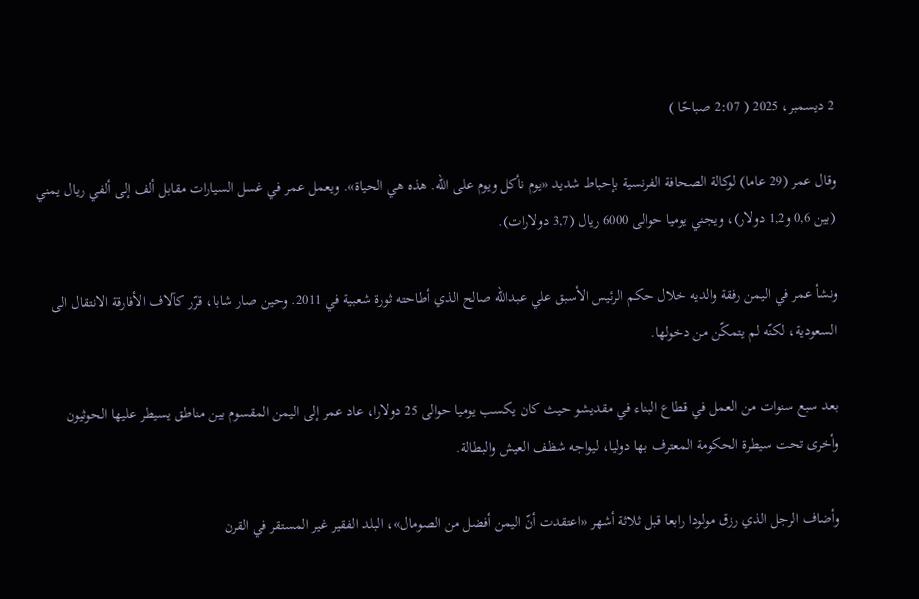2 ديسمبر، 2025 ( 2:07 صباحًا )

وقال عمر (29 عاما) لوكالة الصحافة الفرنسية بإحباط شديد «يوم نأكل ويوم على الله. هذه هي الحياة». ويعمل عمر في غسل السيارات مقابل ألف إلى ألفي ريال يمني (بين 0,6 و1,2 دولار)، ويجني يوميا حوالى 6000 ريال (3,7 دولارات).

ونشأ عمر في اليمن رفقة والديه خلال حكم الرئيس الأسبق علي عبدالله صالح الذي أطاحته ثورة شعبية في 2011. وحين صار شابا، قرّر كآلاف الأفارقة الانتقال الى السعودية، لكنّه لم يتمكّن من دخولها.

بعد سبع سنوات من العمل في قطاع البناء في مقديشو حيث كان يكسب يوميا حوالى 25 دولارا، عاد عمر إلى اليمن المقسوم بين مناطق يسيطر عليها الحوثيون وأخرى تحت سيطرة الحكومة المعترف بها دوليا، ليواجه شظف العيش والبطالة.

وأضاف الرجل الذي رزق مولودا رابعا قبل ثلاثة أشهر «اعتقدت أنّ اليمن أفضل من الصومال»، البلد الفقير غير المستقر في القرن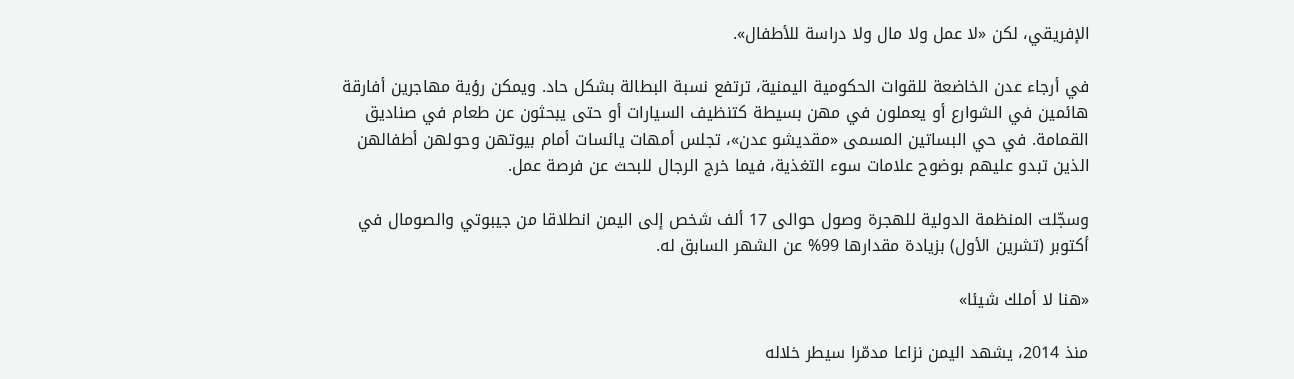الإفريقي، لكن «لا عمل ولا مال ولا دراسة للأطفال».

في أرجاء عدن الخاضعة للقوات الحكومية اليمنية، ترتفع نسبة البطالة بشكل حاد. ويمكن رؤية مهاجرين أفارقة هائمين في الشوارع أو يعملون في مهن بسيطة كتنظيف السيارات أو حتى يبحثون عن طعام في صناديق القمامة. في حي البساتين المسمى «مقديشو عدن»، تجلس أمهات يائسات أمام بيوتهن وحولهن أطفالهن الذين تبدو عليهم بوضوح علامات سوء التغذية، فيما خرج الرجال للبحث عن فرصة عمل.

وسجّلت المنظمة الدولية للهجرة وصول حوالى 17 ألف شخص إلى اليمن انطلاقا من جيبوتي والصومال في أكتوبر (تشرين الأول) بزيادة مقدارها 99% عن الشهر السابق له.

«هنا لا أملك شيئا»

منذ 2014، يشهد اليمن نزاعا مدمّرا سيطر خلاله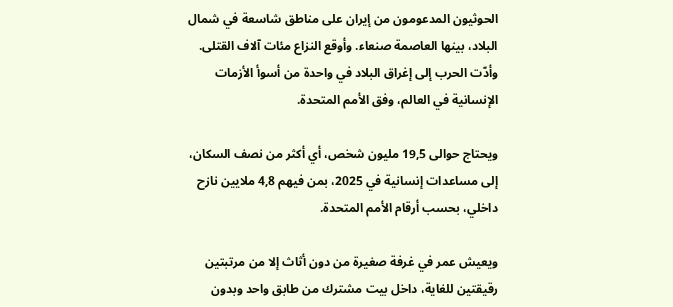الحوثيون المدعومون من إيران على مناطق شاسعة في شمال البلاد، بينها العاصمة صنعاء. وأوقع النزاع مئات آلاف القتلى. وأدّت الحرب إلى إغراق البلاد في واحدة من أسوأ الأزمات الإنسانية في العالم، وفق الأمم المتحدة.

ويحتاج حوالى 19,5 مليون شخص، أي أكثر من نصف السكان، إلى مساعدات إنسانية في 2025، بمن فيهم 4,8 ملايين نازح داخلي، بحسب أرقام الأمم المتحدة.

ويعيش عمر في غرفة صغيرة من دون أثاث إلا من مرتبتين رقيقتين للغاية، داخل بيت مشترك من طابق واحد وبدون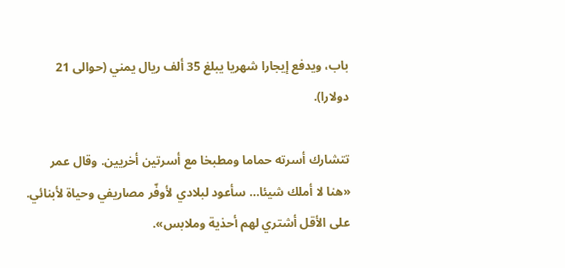باب، ويدفع إيجارا شهريا يبلغ 35 ألف ريال يمني (حوالى 21 دولارا).

تتشارك أسرته حماما ومطبخا مع أسرتين أخريين. وقال عمر «هنا لا أملك شيئا… سأعود لبلادي لأوفّر مصاريفي وحياة لأبنائي. على الأقل أشتري لهم أحذية وملابس».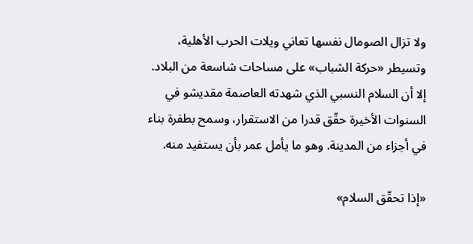ولا تزال الصومال نفسها تعاني ويلات الحرب الأهلية، وتسيطر «حركة الشباب» على مساحات شاسعة من البلاد. إلا أن السلام النسبي الذي شهدته العاصمة مقديشو في السنوات الأخيرة حقّق قدرا من الاستقرار، وسمح بطفرة بناء في أجزاء من المدينة. وهو ما يأمل عمر بأن يستفيد منه.

«إذا تحقّق السلام»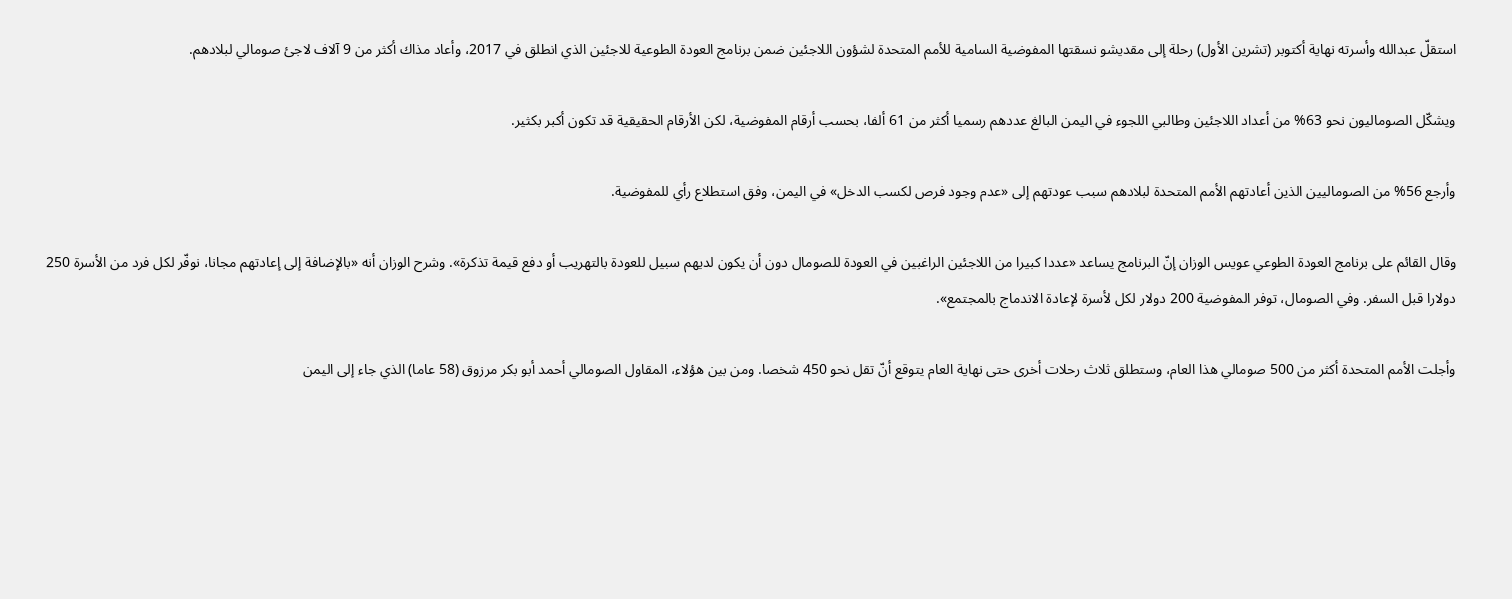استقلّ عبدالله وأسرته نهاية أكتوبر (تشرين الأول) رحلة إلى مقديشو نسقتها المفوضية السامية للأمم المتحدة لشؤون اللاجئين ضمن برنامج العودة الطوعية للاجئين الذي انطلق في 2017، وأعاد مذاك أكثر من 9 آلاف لاجئ صومالي لبلادهم.

ويشكّل الصوماليون نحو 63% من أعداد اللاجئين وطالبي اللجوء في اليمن البالغ عددهم رسميا أكثر من 61 ألفا، بحسب أرقام المفوضية، لكن الأرقام الحقيقية قد تكون أكبر بكثير.

وأرجع 56% من الصوماليين الذين أعادتهم الأمم المتحدة لبلادهم سبب عودتهم إلى «عدم وجود فرص لكسب الدخل» في اليمن، وفق استطلاع رأي للمفوضية.

وقال القائم على برنامج العودة الطوعي عويس الوزان إنّ البرنامج يساعد «عددا كبيرا من اللاجئين الراغبين في العودة للصومال دون أن يكون لديهم سبيل للعودة بالتهريب أو دفع قيمة تذكرة». وشرح الوزان أنه «بالإضافة إلى إعادتهم مجانا، نوفّر لكل فرد من الأسرة 250 دولارا قبل السفر. وفي الصومال، توفر المفوضية 200 دولار لكل لأسرة لإعادة الاندماج بالمجتمع».

وأجلت الأمم المتحدة أكثر من 500 صومالي هذا العام، وستطلق ثلاث رحلات أخرى حتى نهاية العام يتوقع أنّ تقل نحو 450 شخصا. ومن بين هؤلاء، المقاول الصومالي أحمد أبو بكر مرزوق (58 عاما) الذي جاء إلى اليمن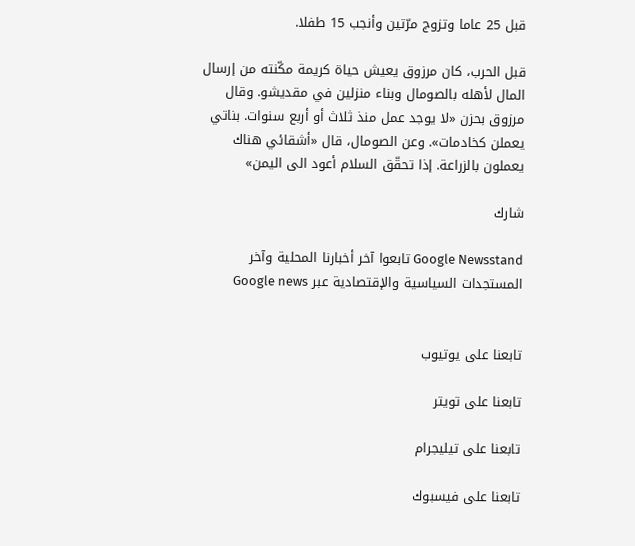قبل 25 عاما وتزوج مرّتين وأنجب 15 طفلا.

قبل الحرب، كان مرزوق يعيش حياة كريمة مكّنته من إرسال المال لأهله بالصومال وبناء منزلين في مقديشو. وقال مرزوق بحزن «لا يوجد عمل منذ ثلاث أو أربع سنوات. بناتي يعملن كخادمات». وعن الصومال، قال «أشقائي هناك يعملون بالزراعة. إذا تحقّق السلام أعود الى اليمن»

شارك

Google Newsstand تابعوا آخر أخبارنا المحلية وآخر المستجدات السياسية والإقتصادية عبر Google news


تابعنا على يوتيوب

تابعنا على تويتر

تابعنا على تيليجرام

تابعنا على فيسبوك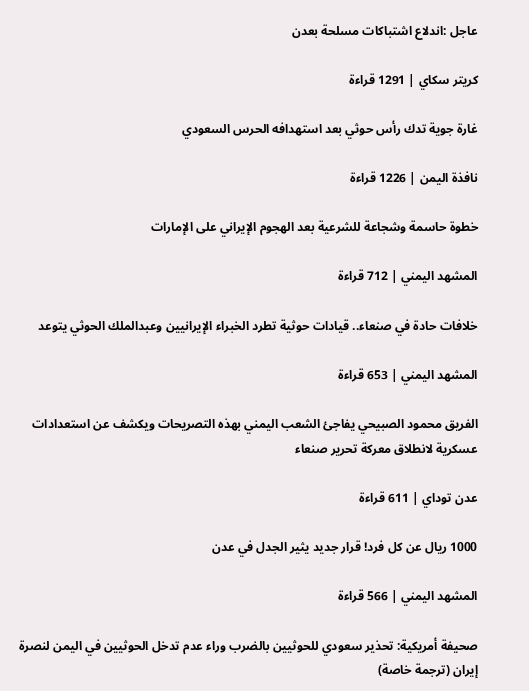عاجل :اندلاع اشتباكات مسلحة بعدن

كريتر سكاي | 1291 قراءة

غارة جوية تدك رأس حوثي بعد استهدافه الحرس السعودي

نافذة اليمن | 1226 قراءة

خطوة حاسمة وشجاعة للشرعية بعد الهجوم الإيراني على الإمارات

المشهد اليمني | 712 قراءة

خلافات حادة في صنعاء.. قيادات حوثية تطرد الخبراء الإيرانيين وعبدالملك الحوثي يتوعد

المشهد اليمني | 653 قراءة

الفريق محمود الصبيحي يفاجئ الشعب اليمني بهذه التصريحات ويكشف عن استعدادات عسكرية لانطلاق معركة تحرير صنعاء

عدن توداي | 611 قراءة

1000 ريال عن كل فرد! قرار جديد يثير الجدل في عدن

المشهد اليمني | 566 قراءة

صحيفة أمريكية: تحذير سعودي للحوثيين بالضرب وراء عدم تدخل الحوثيين في اليمن لنصرة إيران (ترجمة خاصة)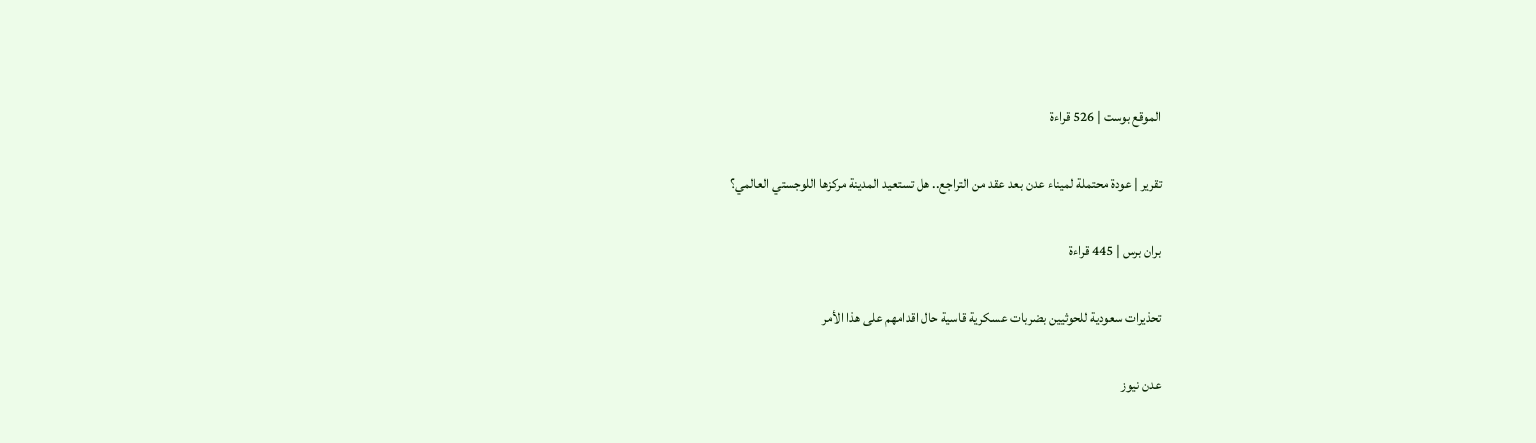الموقع بوست | 526 قراءة

تقرير | عودة محتملة لميناء عدن بعد عقد من التراجع.. هل تستعيد المدينة مركزها اللوجستي العالمي؟

بران برس | 445 قراءة

تحذيرات سعودية للحوثيين بضربات عسكرية قاسية حال اقدامهم على هذا الأمر

عدن نيوز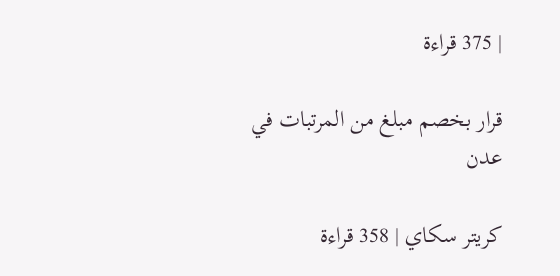| 375 قراءة

قرار بخصم مبلغ من المرتبات في عدن

كريتر سكاي | 358 قراءة